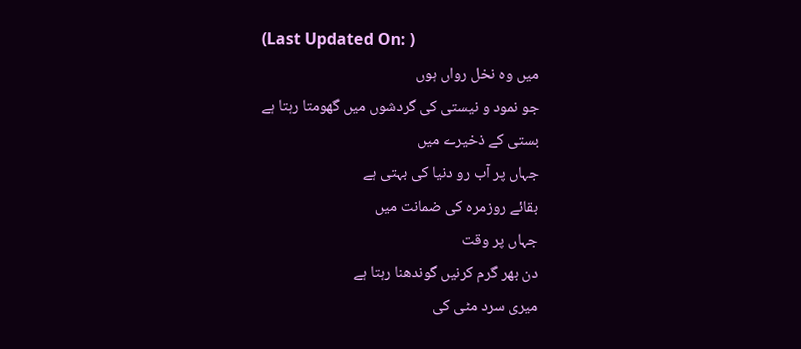(Last Updated On: )
میں وہ نخل رواں ہوں
جو نمود و نیستی کی گردشوں میں گھومتا رہتا ہے
بستی کے ذخیرے میں
جہاں پر آب رو دنیا کی بہتی ہے
بقائے روزمرہ کی ضمانت میں
جہاں پر وقت
دن بھر گرم کرنیں گوندھنا رہتا ہے
میری سرد مٹی کی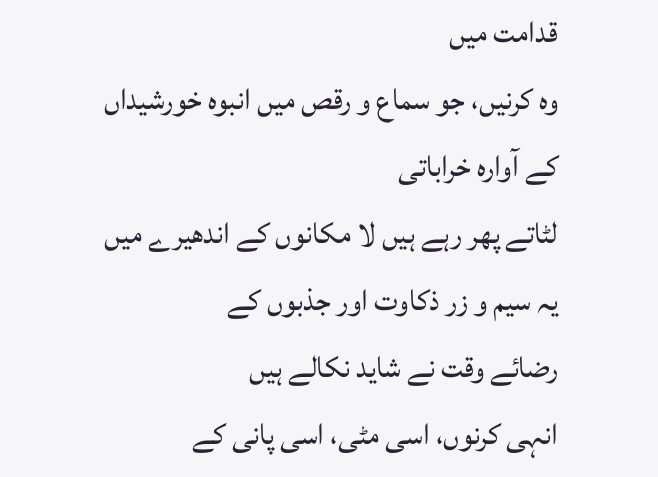قدامت میں
وہ کرنیں، جو سماع و رقص میں انبوہ خورشیداں
کے آوارہ خراباتی
لٹاتے پھر رہے ہیں لا مکانوں کے اندھیرے میں
یہ سیم و زر ذکاوت اور جذبوں کے
رضائے وقت نے شاید نکالے ہیں
انہی کرنوں، اسی مٹی، اسی پانی کے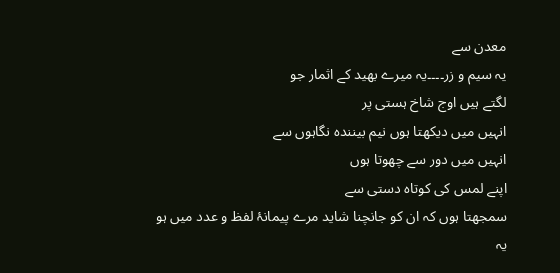معدن سے
یہ سیم و زر۔۔۔۔یہ میرے بھید کے اثمار جو
لگتے ہیں اوج شاخ ہستی پر
انہیں میں دیکھتا ہوں نیم بینندہ نگاہوں سے
انہیں میں دور سے چھوتا ہوں
اپنے لمس کی کوتاہ دستی سے
سمجھتا ہوں کہ ان کو جانچنا شاید مرے پیمانۂ لفظ و عدد میں ہو
یہ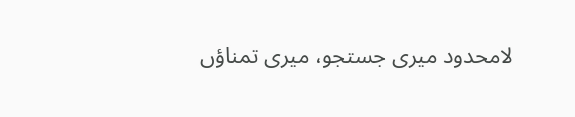لامحدود میری جستجو، میری تمناؤں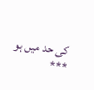کی حد میں ہو
***